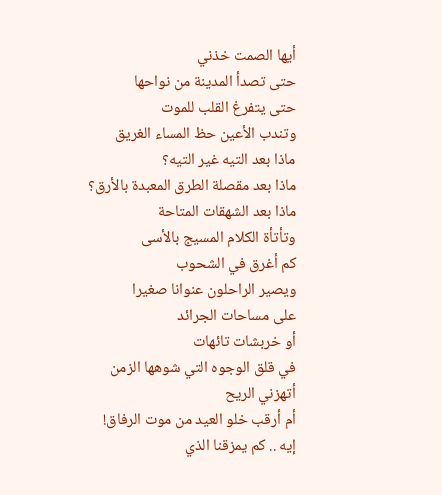أيها الصمت خذني
حتى تصدأ المدينة من نواحها
حتى يتفرغ القلب للموت
وتندب الأعين حظ المساء الغريق
ماذا بعد التيه غير التيه؟
ماذا بعد مقصلة الطرق المعبدة بالأرق؟
ماذا بعد الشهقات المتاحة
وتأتأة الكلام المسيج بالأسى
كم أغرق في الشحوب
ويصير الراحلون عنوانا صغيرا
على مساحات الجرائد
أو خربشات تائهات
في قلق الوجوه التي شوهها الزمن
أتهزني الريح
أم أرقب خلو العيد من موت الرفاق!
إيه .. كم يمزقنا الذي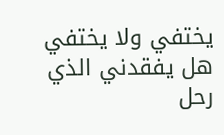يختفي ولا يختفي
هل يفقدني الذي رحل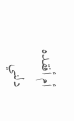أم أفقده
دلني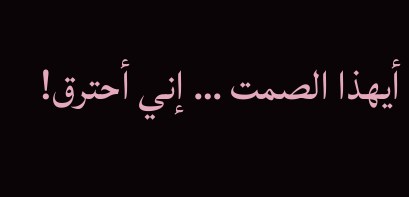أيهذا الصمت … إني أحترق!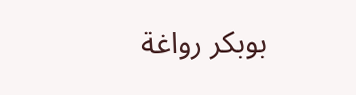بوبكر رواغة